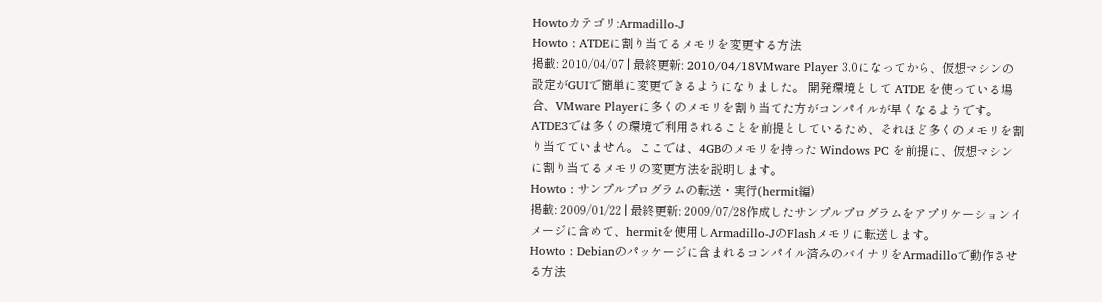Howtoカテゴリ:Armadillo-J
Howto : ATDEに割り当てるメモリを変更する方法
掲載: 2010/04/07 | 最終更新: 2010/04/18VMware Player 3.0になってから、仮想マシンの設定がGUIで簡単に変更できるようになりました。 開発環境として ATDE を使っている場合、VMware Playerに多くのメモリを割り当てた方がコンパイルが早くなるようです。ATDE3では多くの環境で利用されることを前提としているため、それほど多くのメモリを割り当てていません。ここでは、4GBのメモリを持った Windows PC を前提に、仮想マシンに割り当てるメモリの変更方法を説明します。
Howto : サンプルプログラムの転送・実行(hermit編)
掲載: 2009/01/22 | 最終更新: 2009/07/28作成したサンプルプログラムをアプリケーションイメージに含めて、hermitを使用しArmadillo-JのFlashメモリに転送します。
Howto : Debianのパッケージに含まれるコンパイル済みのバイナリをArmadilloで動作させる方法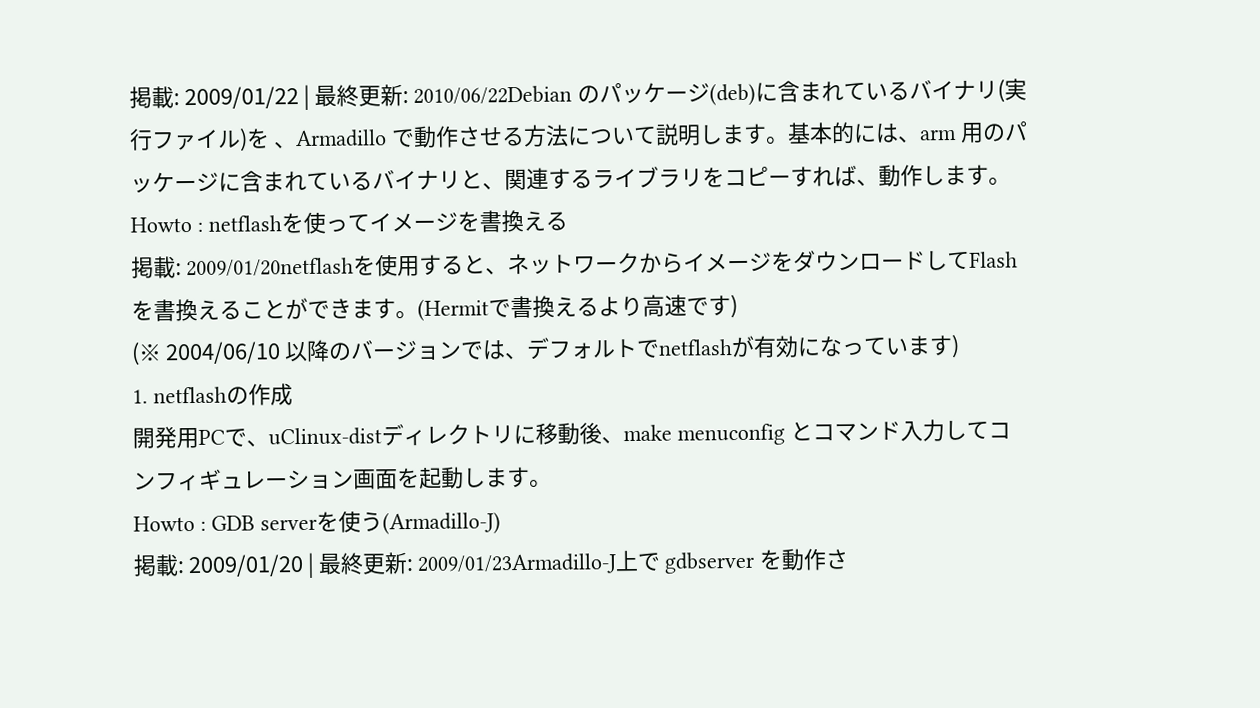掲載: 2009/01/22 | 最終更新: 2010/06/22Debian のパッケージ(deb)に含まれているバイナリ(実行ファイル)を 、Armadillo で動作させる方法について説明します。基本的には、arm 用のパッケージに含まれているバイナリと、関連するライブラリをコピーすれば、動作します。
Howto : netflashを使ってイメージを書換える
掲載: 2009/01/20netflashを使用すると、ネットワークからイメージをダウンロードしてFlashを書換えることができます。(Hermitで書換えるより高速です)
(※ 2004/06/10 以降のバージョンでは、デフォルトでnetflashが有効になっています)
1. netflashの作成
開発用PCで、uClinux-distディレクトリに移動後、make menuconfig とコマンド入力してコンフィギュレーション画面を起動します。
Howto : GDB serverを使う(Armadillo-J)
掲載: 2009/01/20 | 最終更新: 2009/01/23Armadillo-J上で gdbserver を動作さ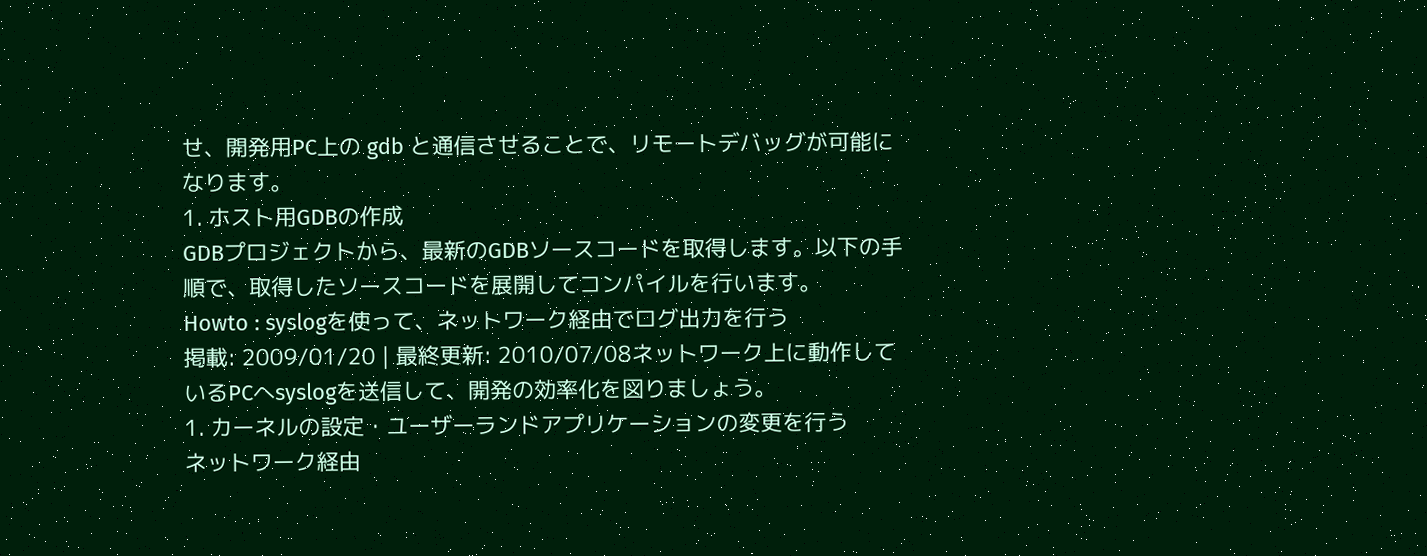せ、開発用PC上の gdb と通信させることで、リモートデバッグが可能になります。
1. ホスト用GDBの作成
GDBプロジェクトから、最新のGDBソースコードを取得します。以下の手順で、取得したソースコードを展開してコンパイルを行います。
Howto : syslogを使って、ネットワーク経由でログ出力を行う
掲載: 2009/01/20 | 最終更新: 2010/07/08ネットワーク上に動作しているPCへsyslogを送信して、開発の効率化を図りましょう。
1. カーネルの設定・ユーザーランドアプリケーションの変更を行う
ネットワーク経由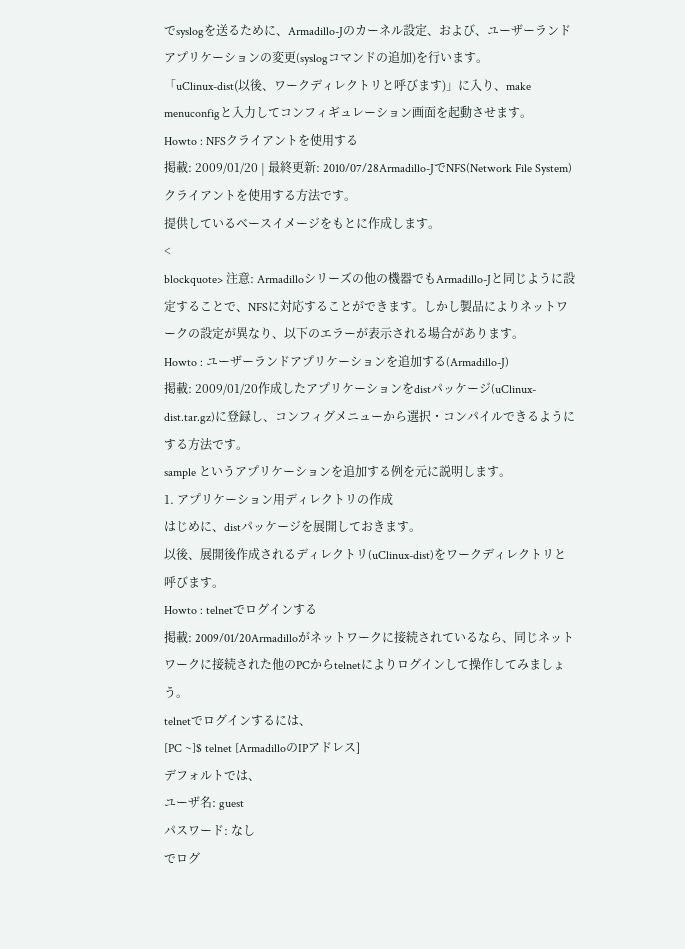でsyslogを送るために、Armadillo-Jのカーネル設定、および、ユーザーランドアプリケーションの変更(syslogコマンドの追加)を行います。
「uClinux-dist(以後、ワークディレクトリと呼びます)」に入り、make menuconfigと入力してコンフィギュレーション画面を起動させます。
Howto : NFSクライアントを使用する
掲載: 2009/01/20 | 最終更新: 2010/07/28Armadillo-JでNFS(Network File System)クライアントを使用する方法です。
提供しているベースイメージをもとに作成します。
<
blockquote> 注意: Armadilloシリーズの他の機器でもArmadillo-Jと同じように設定することで、NFSに対応することができます。しかし製品によりネットワークの設定が異なり、以下のエラーが表示される場合があります。
Howto : ユーザーランドアプリケーションを追加する(Armadillo-J)
掲載: 2009/01/20作成したアプリケーションをdistパッケージ(uClinux-dist.tar.gz)に登録し、コンフィグメニューから選択・コンパイルできるようにする方法です。
sample というアプリケーションを追加する例を元に説明します。
1. アプリケーション用ディレクトリの作成
はじめに、distパッケージを展開しておきます。
以後、展開後作成されるディレクトリ(uClinux-dist)をワークディレクトリと呼びます。
Howto : telnetでログインする
掲載: 2009/01/20Armadilloがネットワークに接続されているなら、同じネットワークに接続された他のPCからtelnetによりログインして操作してみましょう。
telnetでログインするには、
[PC ~]$ telnet [ArmadilloのIPアドレス]
デフォルトでは、
ユーザ名: guest
パスワード: なし
でログ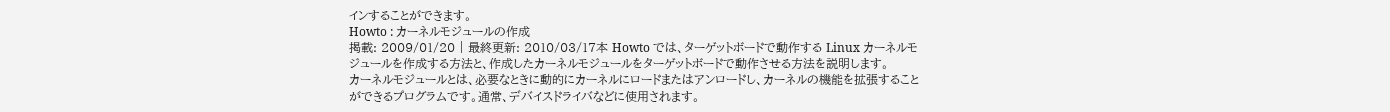インすることができます。
Howto : カーネルモジュールの作成
掲載: 2009/01/20 | 最終更新: 2010/03/17本 Howto では、ターゲットボードで動作する Linux カーネルモジュールを作成する方法と、作成したカーネルモジュールをターゲットボードで動作させる方法を説明します。
カーネルモジュールとは、必要なときに動的にカーネルにロードまたはアンロードし、カーネルの機能を拡張することができるプログラムです。通常、デバイスドライバなどに使用されます。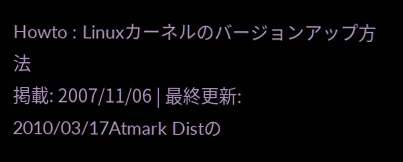Howto : Linuxカーネルのバージョンアップ方法
掲載: 2007/11/06 | 最終更新: 2010/03/17Atmark Distの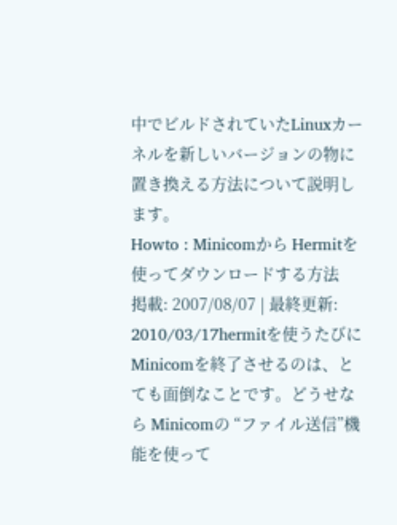中でビルドされていたLinuxカーネルを新しいバージョンの物に置き換える方法について説明します。
Howto : Minicomから Hermitを使ってダウンロードする方法
掲載: 2007/08/07 | 最終更新: 2010/03/17hermitを使うたびに Minicomを終了させるのは、とても面倒なことです。どうせなら Minicomの “ファイル送信”機能を使って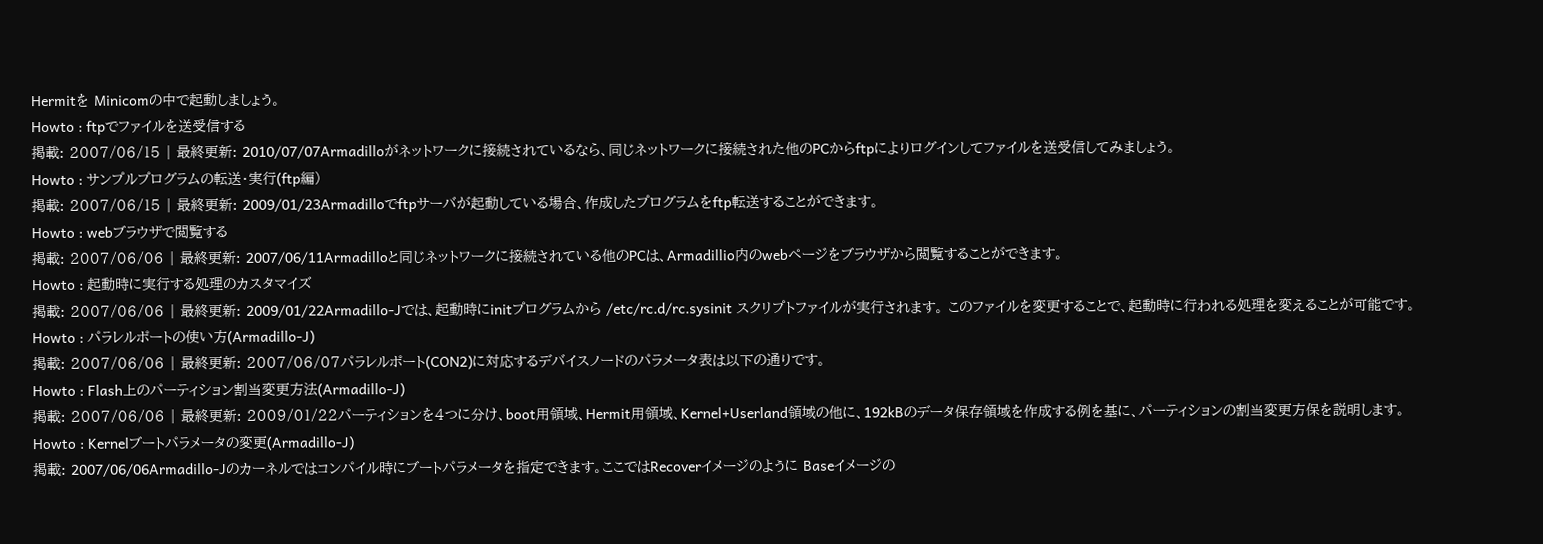Hermitを Minicomの中で起動しましょう。
Howto : ftpでファイルを送受信する
掲載: 2007/06/15 | 最終更新: 2010/07/07Armadilloがネットワークに接続されているなら、同じネットワークに接続された他のPCからftpによりログインしてファイルを送受信してみましょう。
Howto : サンプルプログラムの転送・実行(ftp編)
掲載: 2007/06/15 | 最終更新: 2009/01/23Armadilloでftpサーバが起動している場合、作成したプログラムをftp転送することができます。
Howto : webブラウザで閲覧する
掲載: 2007/06/06 | 最終更新: 2007/06/11Armadilloと同じネットワークに接続されている他のPCは、Armadillio内のwebページをブラウザから閲覧することができます。
Howto : 起動時に実行する処理のカスタマイズ
掲載: 2007/06/06 | 最終更新: 2009/01/22Armadillo-Jでは、起動時にinitプログラムから /etc/rc.d/rc.sysinit スクリプトファイルが実行されます。 このファイルを変更することで、起動時に行われる処理を変えることが可能です。
Howto : パラレルポートの使い方(Armadillo-J)
掲載: 2007/06/06 | 最終更新: 2007/06/07パラレルポート(CON2)に対応するデバイスノードのパラメータ表は以下の通りです。
Howto : Flash上のパーティション割当変更方法(Armadillo-J)
掲載: 2007/06/06 | 最終更新: 2009/01/22パーティションを4つに分け、boot用領域、Hermit用領域、Kernel+Userland領域の他に、192kBのデータ保存領域を作成する例を基に、パーティションの割当変更方保を説明します。
Howto : Kernelブートパラメータの変更(Armadillo-J)
掲載: 2007/06/06Armadillo-Jのカーネルではコンパイル時にブートパラメータを指定できます。ここではRecoverイメージのように Baseイメージの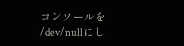コンソールを /dev/nullにし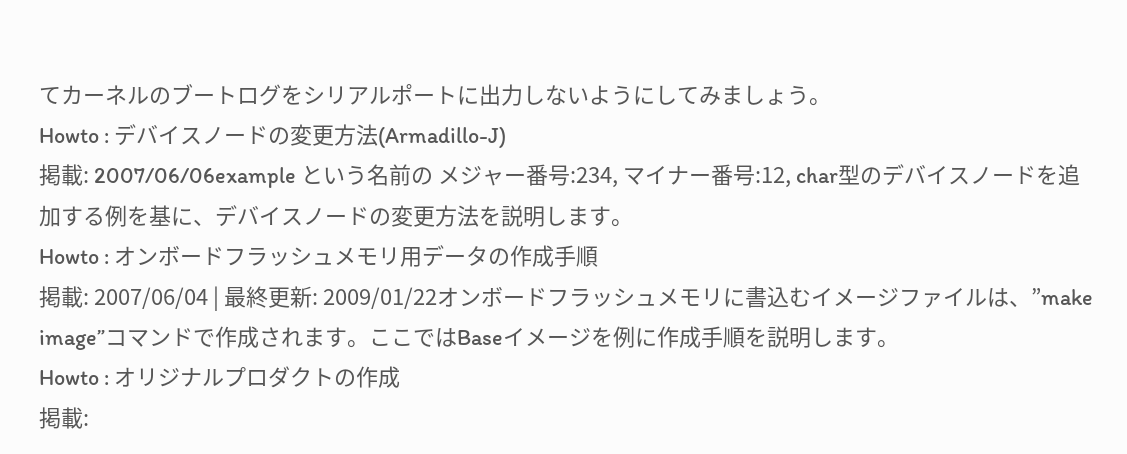てカーネルのブートログをシリアルポートに出力しないようにしてみましょう。
Howto : デバイスノードの変更方法(Armadillo-J)
掲載: 2007/06/06example という名前の メジャー番号:234, マイナー番号:12, char型のデバイスノードを追加する例を基に、デバイスノードの変更方法を説明します。
Howto : オンボードフラッシュメモリ用データの作成手順
掲載: 2007/06/04 | 最終更新: 2009/01/22オンボードフラッシュメモリに書込むイメージファイルは、”make image”コマンドで作成されます。ここではBaseイメージを例に作成手順を説明します。
Howto : オリジナルプロダクトの作成
掲載: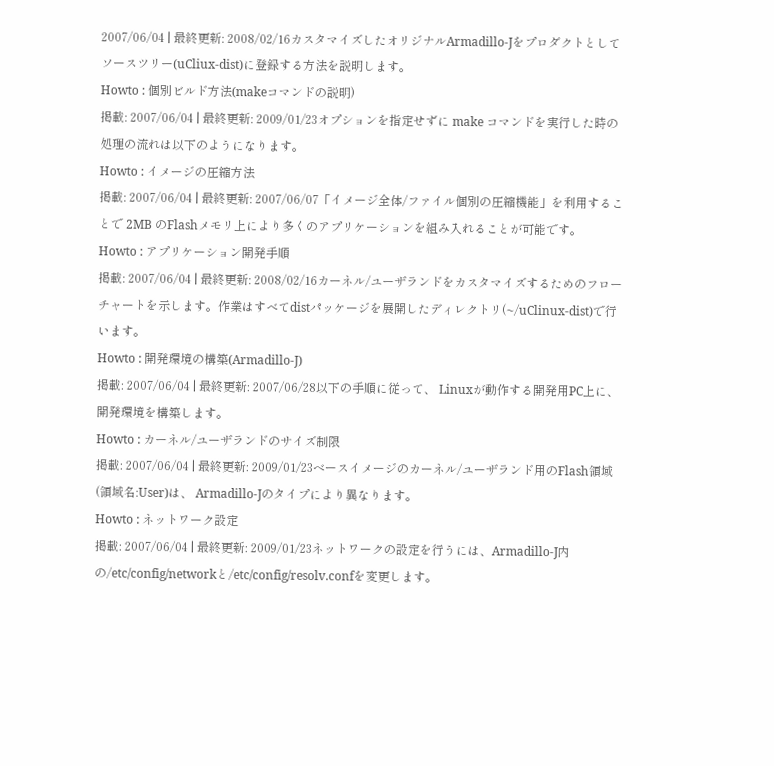2007/06/04 | 最終更新: 2008/02/16カスタマイズしたオリジナルArmadillo-Jをプロダクトとしてソースツリー(uCliux-dist)に登録する方法を説明します。
Howto : 個別ビルド方法(makeコマンドの説明)
掲載: 2007/06/04 | 最終更新: 2009/01/23オプションを指定せずに make コマンドを実行した時の処理の流れは以下のようになります。
Howto : イメージの圧縮方法
掲載: 2007/06/04 | 最終更新: 2007/06/07「イメージ全体/ファイル個別の圧縮機能」を利用することで 2MB のFlashメモリ上により多くのアプリケーションを組み入れることが可能です。
Howto : アプリケーション開発手順
掲載: 2007/06/04 | 最終更新: 2008/02/16カーネル/ユーザランドをカスタマイズするためのフローチャートを示します。作業はすべてdistパッケージを展開したディレクトリ(~/uClinux-dist)で行います。
Howto : 開発環境の構築(Armadillo-J)
掲載: 2007/06/04 | 最終更新: 2007/06/28以下の手順に従って、 Linuxが動作する開発用PC上に、開発環境を構築します。
Howto : カーネル/ユーザランドのサイズ制限
掲載: 2007/06/04 | 最終更新: 2009/01/23ベースイメージのカーネル/ユーザランド用のFlash領域(領域名:User)は、 Armadillo-Jのタイプにより異なります。
Howto : ネットワーク設定
掲載: 2007/06/04 | 最終更新: 2009/01/23ネットワークの設定を行うには、Armadillo-J内の/etc/config/networkと/etc/config/resolv.confを変更します。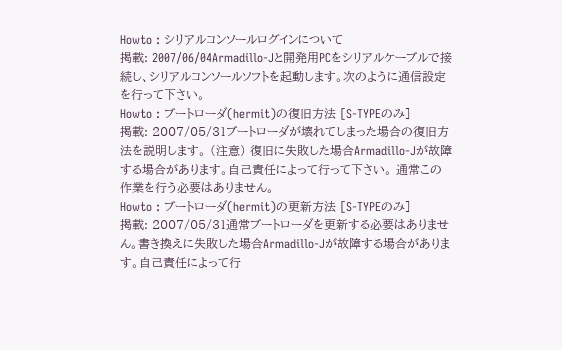Howto : シリアルコンソールログインについて
掲載: 2007/06/04Armadillo-Jと開発用PCをシリアルケーブルで接続し、シリアルコンソールソフトを起動します。次のように通信設定を行って下さい。
Howto : ブートローダ(hermit)の復旧方法 [S-TYPEのみ]
掲載: 2007/05/31ブートローダが壊れてしまった場合の復旧方法を説明します。 (注意) 復旧に失敗した場合Armadillo-Jが故障する場合があります。自己責任によって行って下さい。 通常この作業を行う必要はありません。
Howto : ブートローダ(hermit)の更新方法 [S-TYPEのみ]
掲載: 2007/05/31通常ブートローダを更新する必要はありません。書き換えに失敗した場合Armadillo-Jが故障する場合があります。自己責任によって行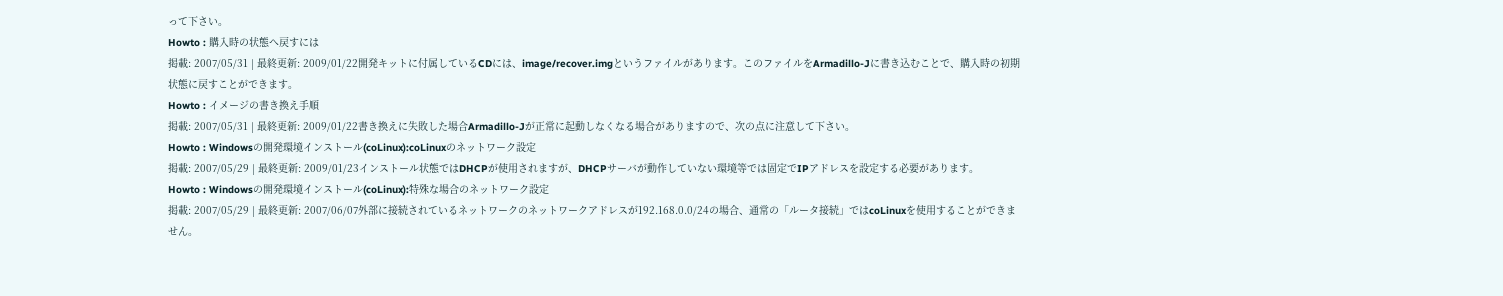って下さい。
Howto : 購入時の状態へ戻すには
掲載: 2007/05/31 | 最終更新: 2009/01/22開発キットに付属しているCDには、image/recover.imgというファイルがあります。このファイルをArmadillo-Jに書き込むことで、購入時の初期状態に戻すことができます。
Howto : イメージの書き換え手順
掲載: 2007/05/31 | 最終更新: 2009/01/22書き換えに失敗した場合Armadillo-Jが正常に起動しなくなる場合がありますので、次の点に注意して下さい。
Howto : Windowsの開発環境インストール(coLinux):coLinuxのネットワーク設定
掲載: 2007/05/29 | 最終更新: 2009/01/23インストール状態ではDHCPが使用されますが、DHCPサーバが動作していない環境等では固定でIPアドレスを設定する必要があります。
Howto : Windowsの開発環境インストール(coLinux):特殊な場合のネットワーク設定
掲載: 2007/05/29 | 最終更新: 2007/06/07外部に接続されているネットワークのネットワークアドレスが192.168.0.0/24の場合、通常の「ルータ接続」ではcoLinuxを使用することができません。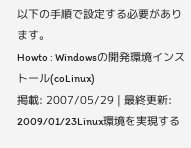以下の手順で設定する必要があります。
Howto : Windowsの開発環境インストール(coLinux)
掲載: 2007/05/29 | 最終更新: 2009/01/23Linux環境を実現する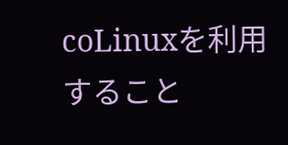coLinuxを利用すること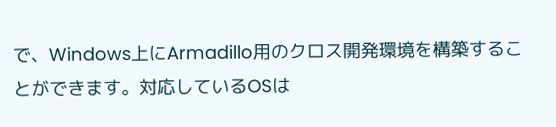で、Windows上にArmadillo用のクロス開発環境を構築することができます。対応しているOSは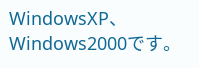WindowsXP、Windows2000です。